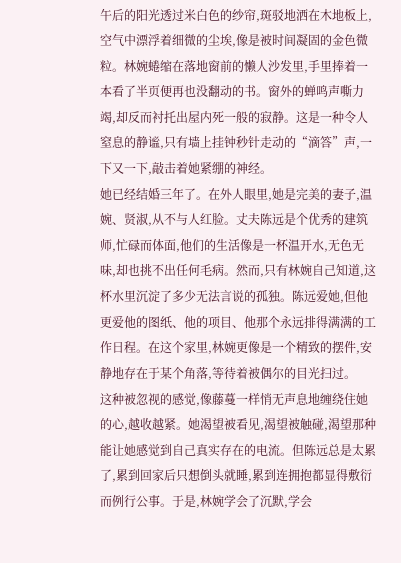午后的阳光透过米白色的纱帘,斑驳地洒在木地板上,空气中漂浮着细微的尘埃,像是被时间凝固的金色微粒。林婉蜷缩在落地窗前的懒人沙发里,手里捧着一本看了半页便再也没翻动的书。窗外的蝉鸣声嘶力竭,却反而衬托出屋内死一般的寂静。这是一种令人窒息的静谧,只有墙上挂钟秒针走动的“滴答”声,一下又一下,敲击着她紧绷的神经。
她已经结婚三年了。在外人眼里,她是完美的妻子,温婉、贤淑,从不与人红脸。丈夫陈远是个优秀的建筑师,忙碌而体面,他们的生活像是一杯温开水,无色无味,却也挑不出任何毛病。然而,只有林婉自己知道,这杯水里沉淀了多少无法言说的孤独。陈远爱她,但他更爱他的图纸、他的项目、他那个永远排得满满的工作日程。在这个家里,林婉更像是一个精致的摆件,安静地存在于某个角落,等待着被偶尔的目光扫过。
这种被忽视的感觉,像藤蔓一样悄无声息地缠绕住她的心,越收越紧。她渴望被看见,渴望被触碰,渴望那种能让她感觉到自己真实存在的电流。但陈远总是太累了,累到回家后只想倒头就睡,累到连拥抱都显得敷衍而例行公事。于是,林婉学会了沉默,学会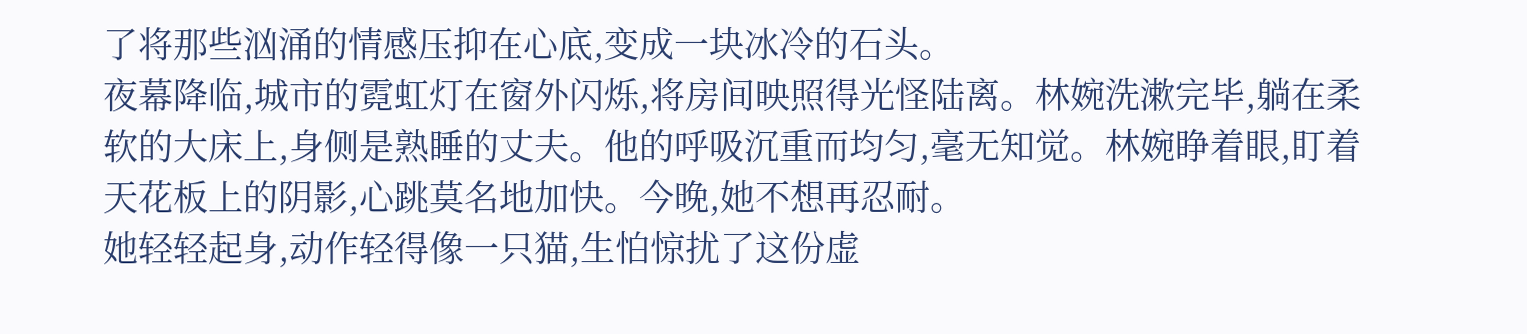了将那些汹涌的情感压抑在心底,变成一块冰冷的石头。
夜幕降临,城市的霓虹灯在窗外闪烁,将房间映照得光怪陆离。林婉洗漱完毕,躺在柔软的大床上,身侧是熟睡的丈夫。他的呼吸沉重而均匀,毫无知觉。林婉睁着眼,盯着天花板上的阴影,心跳莫名地加快。今晚,她不想再忍耐。
她轻轻起身,动作轻得像一只猫,生怕惊扰了这份虚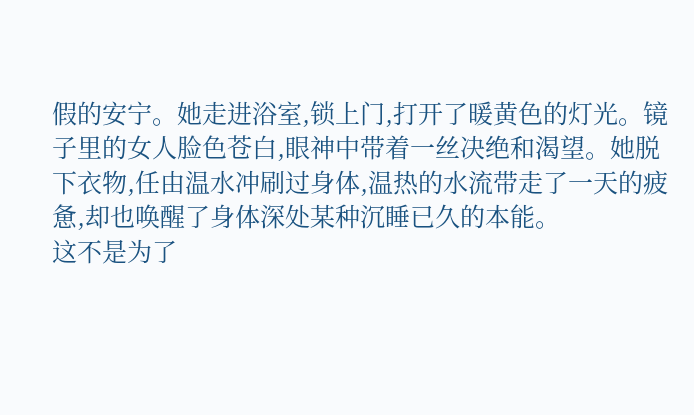假的安宁。她走进浴室,锁上门,打开了暖黄色的灯光。镜子里的女人脸色苍白,眼神中带着一丝决绝和渴望。她脱下衣物,任由温水冲刷过身体,温热的水流带走了一天的疲惫,却也唤醒了身体深处某种沉睡已久的本能。
这不是为了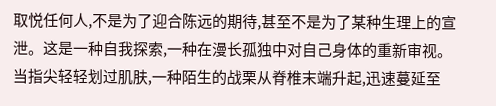取悦任何人,不是为了迎合陈远的期待,甚至不是为了某种生理上的宣泄。这是一种自我探索,一种在漫长孤独中对自己身体的重新审视。当指尖轻轻划过肌肤,一种陌生的战栗从脊椎末端升起,迅速蔓延至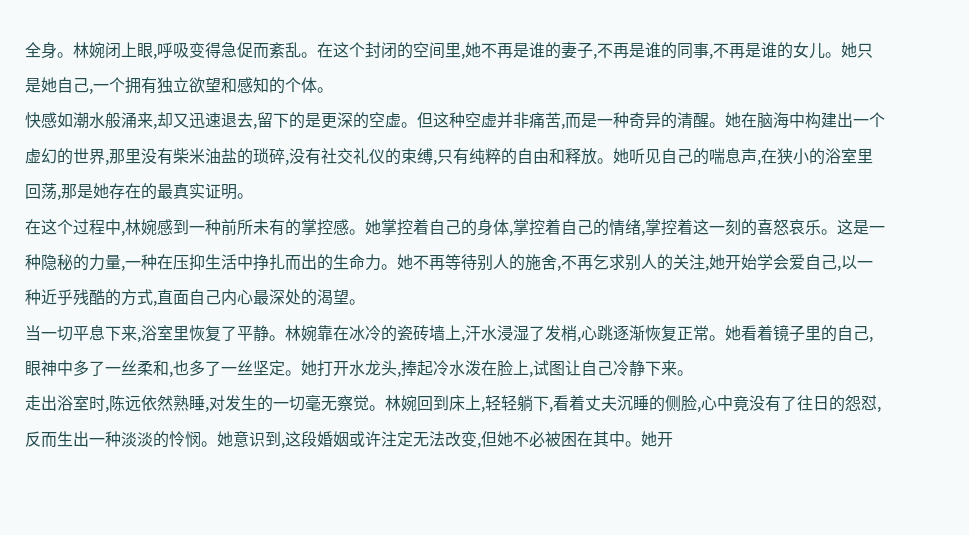全身。林婉闭上眼,呼吸变得急促而紊乱。在这个封闭的空间里,她不再是谁的妻子,不再是谁的同事,不再是谁的女儿。她只是她自己,一个拥有独立欲望和感知的个体。
快感如潮水般涌来,却又迅速退去,留下的是更深的空虚。但这种空虚并非痛苦,而是一种奇异的清醒。她在脑海中构建出一个虚幻的世界,那里没有柴米油盐的琐碎,没有社交礼仪的束缚,只有纯粹的自由和释放。她听见自己的喘息声,在狭小的浴室里回荡,那是她存在的最真实证明。
在这个过程中,林婉感到一种前所未有的掌控感。她掌控着自己的身体,掌控着自己的情绪,掌控着这一刻的喜怒哀乐。这是一种隐秘的力量,一种在压抑生活中挣扎而出的生命力。她不再等待别人的施舍,不再乞求别人的关注,她开始学会爱自己,以一种近乎残酷的方式,直面自己内心最深处的渴望。
当一切平息下来,浴室里恢复了平静。林婉靠在冰冷的瓷砖墙上,汗水浸湿了发梢,心跳逐渐恢复正常。她看着镜子里的自己,眼神中多了一丝柔和,也多了一丝坚定。她打开水龙头,捧起冷水泼在脸上,试图让自己冷静下来。
走出浴室时,陈远依然熟睡,对发生的一切毫无察觉。林婉回到床上,轻轻躺下,看着丈夫沉睡的侧脸,心中竟没有了往日的怨怼,反而生出一种淡淡的怜悯。她意识到,这段婚姻或许注定无法改变,但她不必被困在其中。她开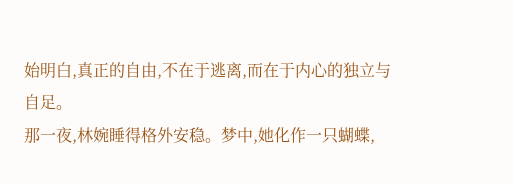始明白,真正的自由,不在于逃离,而在于内心的独立与自足。
那一夜,林婉睡得格外安稳。梦中,她化作一只蝴蝶,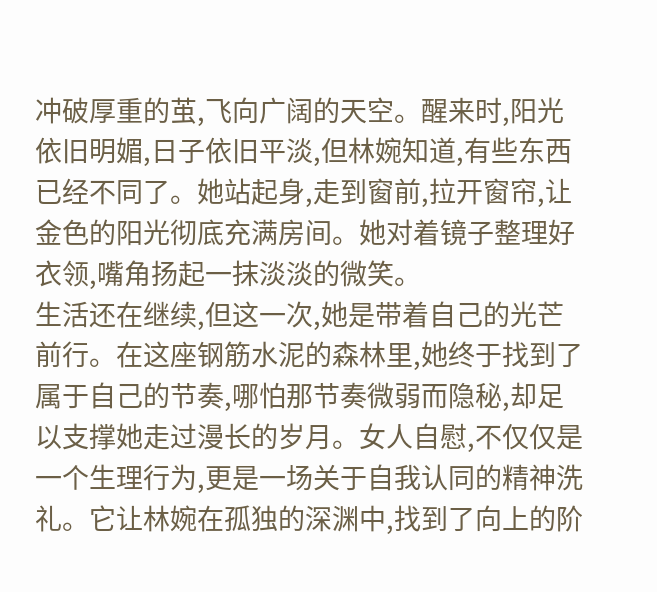冲破厚重的茧,飞向广阔的天空。醒来时,阳光依旧明媚,日子依旧平淡,但林婉知道,有些东西已经不同了。她站起身,走到窗前,拉开窗帘,让金色的阳光彻底充满房间。她对着镜子整理好衣领,嘴角扬起一抹淡淡的微笑。
生活还在继续,但这一次,她是带着自己的光芒前行。在这座钢筋水泥的森林里,她终于找到了属于自己的节奏,哪怕那节奏微弱而隐秘,却足以支撑她走过漫长的岁月。女人自慰,不仅仅是一个生理行为,更是一场关于自我认同的精神洗礼。它让林婉在孤独的深渊中,找到了向上的阶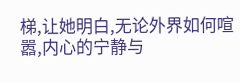梯,让她明白,无论外界如何喧嚣,内心的宁静与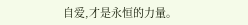自爱,才是永恒的力量。